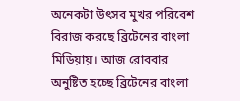অনেকটা উৎসব মুখর পরিবেশ বিরাজ করছে ব্রিটেনের বাংলা মিডিয়ায়। আজ রোববার অনুষ্টিত হচ্ছে ব্রিটেনের বাংলা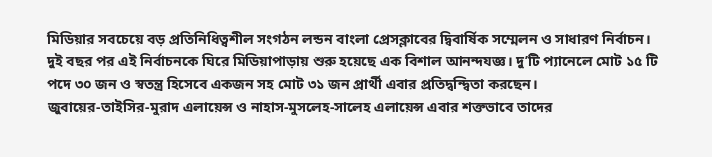মিডিয়ার সবচেয়ে বড় প্রতিনিধিত্বশীল সংগঠন লন্ডন বাংলা প্রেসক্লাবের দ্বিবার্ষিক সম্মেলন ও সাধারণ নির্বাচন।
দুই বছর পর এই নির্বাচনকে ঘিরে মিডিয়াপাড়ায় শুরু হয়েছে এক বিশাল আনন্দযজ্ঞ। দু’টি প্যানেলে মোট ১৫ টি পদে ৩০ জন ও স্বতন্ত্র হিসেবে একজন সহ মোট ৩১ জন প্রার্থী এবার প্রতিদ্বন্দ্বিতা করছেন।
জুবায়ের-তাইসির-মুরাদ এলায়েন্স ও নাহাস-মুসলেহ-সালেহ এলায়েন্স এবার শক্তভাবে তাদের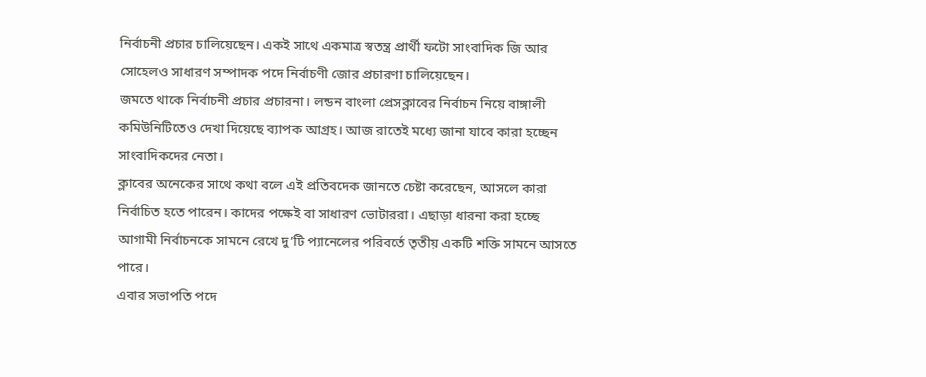নির্বাচনী প্রচার চালিয়েছেন। একই সাথে একমাত্র স্বতন্ত্র প্রার্থী ফটো সাংবাদিক জি আর সোহেলও সাধারণ সম্পাদক পদে নির্বাচণী জোর প্রচারণা চালিয়েছেন।
জমতে থাকে নির্বাচনী প্রচার প্রচারনা। লন্ডন বাংলা প্রেসক্লাবের নির্বাচন নিয়ে বাঙ্গালী কমিউনিটিতেও দেখা দিয়েছে ব্যাপক আগ্রহ। আজ রাতেই মধ্যে জানা যাবে কারা হচ্ছেন সাংবাদিকদের নেতা।
ক্লাবের অনেকের সাথে কথা বলে এই প্রতিবদেক জানতে চেষ্টা করেছেন, আসলে কারা নির্বাচিত হতে পারেন। কাদের পক্ষেই বা সাধারণ ভোটাররা। এছাড়া ধারনা করা হচ্ছে আগামী নির্বাচনকে সামনে রেখে দু’টি প্যানেলের পরিবর্তে তৃতীয় একটি শক্তি সামনে আসতে পারে।
এবার সভাপতি পদে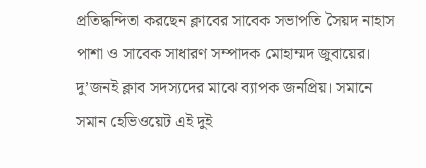প্রতিদ্ধন্দিতা করছেন ক্লাবের সাবেক সভাপতি সৈয়দ নাহাস পাশা ও সাবেক সাধারণ সম্পাদক মোহাম্মদ জুবায়ের। দু’জনই ক্লাব সদস্যদের মাঝে ব্যাপক জনপ্রিয়। সমানে সমান হেভিওয়েট এই দুই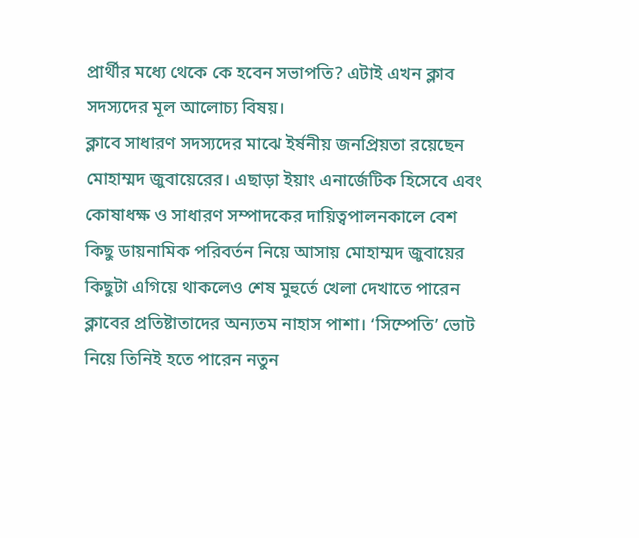প্রার্থীর মধ্যে থেকে কে হবেন সভাপতি? এটাই এখন ক্লাব সদস্যদের মূল আলোচ্য বিষয়।
ক্লাবে সাধারণ সদস্যদের মাঝে ইর্ষনীয় জনপ্রিয়তা রয়েছেন মোহাম্মদ জুবায়েরের। এছাড়া ইয়াং এনার্জেটিক হিসেবে এবং কোষাধক্ষ ও সাধারণ সম্পাদকের দায়িত্বপালনকালে বেশ কিছু ডায়নামিক পরিবর্তন নিয়ে আসায় মোহাম্মদ জুবায়ের কিছুটা এগিয়ে থাকলেও শেষ মুহুর্তে খেলা দেখাতে পারেন ক্লাবের প্রতিষ্টাতাদের অন্যতম নাহাস পাশা। ‘সিম্পেতি’ ভোট নিয়ে তিনিই হতে পারেন নতুন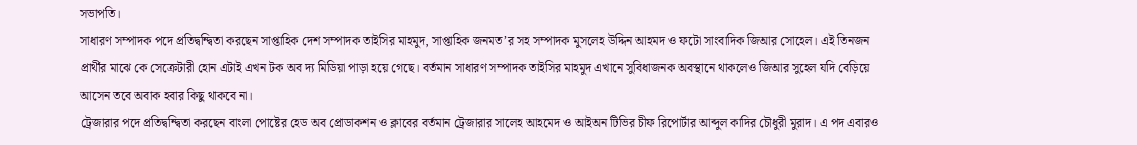সভাপতি।
সাধারণ সম্পাদক পদে প্রতিদ্বন্দ্বিতা করছেন সাপ্তাহিক দেশ সম্পাদক তাইসির মাহমুদ, সাপ্তাহিক জনমত’র সহ সম্পাদক মুসলেহ উদ্দিন আহমদ ও ফটো সাংবাদিক জিআর সোহেল। এই তিনজন প্রার্থীর মাঝে কে সেক্রেটারী হোন এটাই এখন টক অব দ্য মিডিয়া পাড়া হয়ে গেছে। বর্তমান সাধারণ সম্পাদক তাইসির মাহমুদ এখানে সুবিধাজনক অবস্থানে থাকলেও জিআর সুহেল যদি বেড়িয়ে আসেন তবে অবাক হবার কিছু থাকবে না।
ট্রেজারার পদে প্রতিদ্বন্দ্বিতা করছেন বাংলা পোষ্টের হেড অব প্রোডাকশন ও ক্লাবের বর্তমান ট্রেজারার সালেহ আহমেদ ও আইঅন টিভির চীফ রিপোর্টার আব্দুল কাদির চৌধুরী মুরাদ। এ পদ এবারও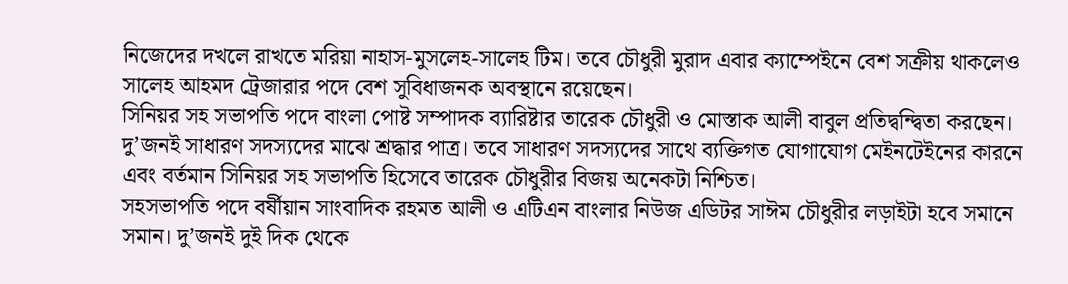নিজেদের দখলে রাখতে মরিয়া নাহাস-মুসলেহ-সালেহ টিম। তবে চৌধুরী মুরাদ এবার ক্যাম্পেইনে বেশ সক্রীয় থাকলেও সালেহ আহমদ ট্রেজারার পদে বেশ সুবিধাজনক অবস্থানে রয়েছেন।
সিনিয়র সহ সভাপতি পদে বাংলা পোষ্ট সম্পাদক ব্যারিষ্টার তারেক চৌধুরী ও মোস্তাক আলী বাবুল প্রতিদ্বন্দ্বিতা করছেন। দু’জনই সাধারণ সদস্যদের মাঝে শ্রদ্ধার পাত্র। তবে সাধারণ সদস্যদের সাথে ব্যক্তিগত যোগাযোগ মেইনটেইনের কারনে এবং বর্তমান সিনিয়র সহ সভাপতি হিসেবে তারেক চৌধুরীর বিজয় অনেকটা নিশ্চিত।
সহসভাপতি পদে বর্ষীয়ান সাংবাদিক রহমত আলী ও এটিএন বাংলার নিউজ এডিটর সাঈম চৌধুরীর লড়াইটা হবে সমানে সমান। দু’জনই দুই দিক থেকে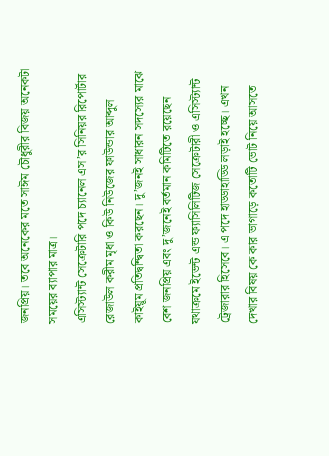জনপ্রিয়। তবে অনেকের মতে সাঈম চৌধুরীর বিজয় অনেকটা সময়ের ব্যাপার মাত্র।
এসিস্ট্যান্ট সেক্রেটারি পদে চ্যানেল এস’র সিনিয়র রিপোর্টার রেজাউল করীম মৃধা ও কিউ নিউজের ফাউন্ডার আব্দুল কাইয়ূম প্রতিদ্বন্দ্বিতা করছেন। দু’জনই সাধারন সদস্যের মাঝে বেশ জনপ্রিয় এবং দু’জনেই বর্তমান কমিটিতে রয়েছেন যথাক্রমে ইভেন্ট এন্ড ফ্যাসিলিটিজ সেক্রেটারী ও এসিস্ট্যান্ট ট্রেজারার হিসেবে। এ পদে হাড্ডাহাড্ডি লড়াই হচ্ছে। এখন দেখার বিষয় কে কার ভাগাড়ে কতোটি ভোট নিয়ে আসতে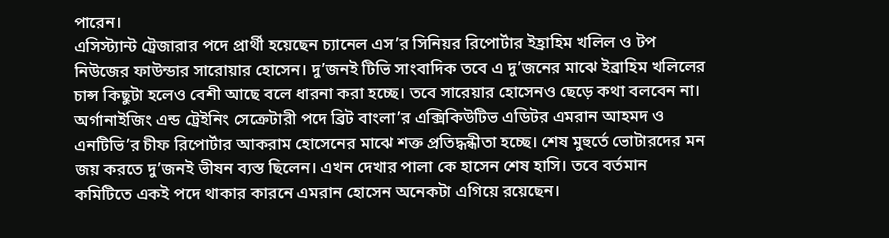পারেন।
এসিস্ট্যান্ট ট্রেজারার পদে প্রার্থী হয়েছেন চ্যানেল এস’র সিনিয়র রিপোর্টার ইহ্রাহিম খলিল ও টপ নিউজের ফাউন্ডার সারোয়ার হোসেন। দু’জনই টিভি সাংবাদিক তবে এ দু’জনের মাঝে ইব্রাহিম খলিলের চান্স কিছুটা হলেও বেশী আছে বলে ধারনা করা হচ্ছে। তবে সারেয়ার হোসেনও ছেড়ে কথা বলবেন না।
অর্গানাইজিং এন্ড ট্রেইনিং সেক্রেটারী পদে ব্রিট বাংলা’র এক্সিকিউটিভ এডিটর এমরান আহমদ ও এনটিভি’র চীফ রিপোর্টার আকরাম হোসেনের মাঝে শক্ত প্রতিদ্ধন্ধীতা হচ্ছে। শেষ মুহুর্তে ভোটারদের মন জয় করতে দু’জনই ভীষন ব্যস্ত ছিলেন। এখন দেখার পালা কে হাসেন শেষ হাসি। তবে বর্তমান কমিটিতে একই পদে থাকার কারনে এমরান হোসেন অনেকটা এগিয়ে রয়েছেন।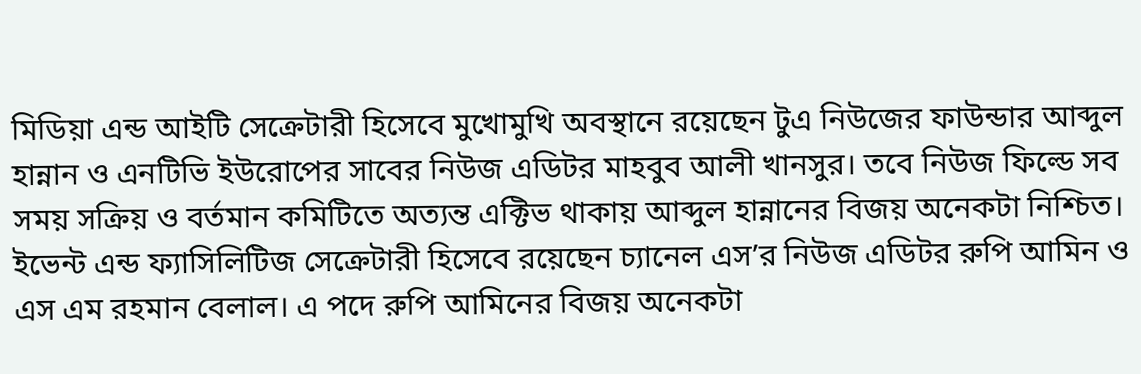মিডিয়া এন্ড আইটি সেক্রেটারী হিসেবে মুখোমুখি অবস্থানে রয়েছেন টুএ নিউজের ফাউন্ডার আব্দুল হান্নান ও এনটিভি ইউরোপের সাবের নিউজ এডিটর মাহবুব আলী খানসুর। তবে নিউজ ফিল্ডে সব সময় সক্রিয় ও বর্তমান কমিটিতে অত্যন্ত এক্টিভ থাকায় আব্দুল হান্নানের বিজয় অনেকটা নিশ্চিত।
ইভেন্ট এন্ড ফ্যাসিলিটিজ সেক্রেটারী হিসেবে রয়েছেন চ্যানেল এস’র নিউজ এডিটর রুপি আমিন ও এস এম রহমান বেলাল। এ পদে রুপি আমিনের বিজয় অনেকটা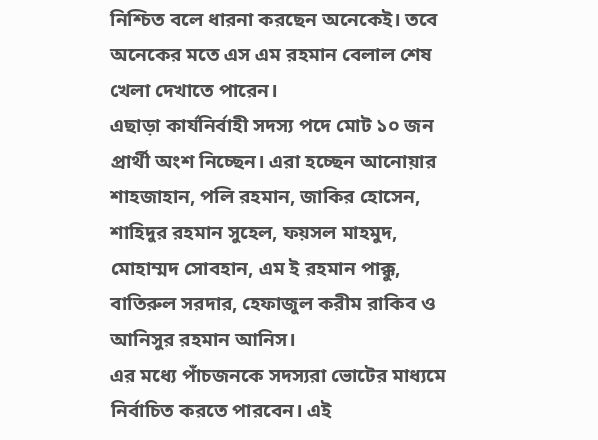নিশ্চিত বলে ধারনা করছেন অনেকেই। তবে অনেকের মতে এস এম রহমান বেলাল শেষ খেলা দেখাতে পারেন।
এছাড়া কার্যনির্বাহী সদস্য পদে মোট ১০ জন প্রার্থী অংশ নিচ্ছেন। এরা হচ্ছেন আনোয়ার শাহজাহান, পলি রহমান, জাকির হোসেন, শাহিদুর রহমান সুহেল, ফয়সল মাহমুদ, মোহাম্মদ সোবহান, এম ই রহমান পাক্কু, বাতিরুল সরদার, হেফাজুল করীম রাকিব ও আনিসুর রহমান আনিস।
এর মধ্যে পাঁচজনকে সদস্যরা ভোটের মাধ্যমে নির্বাচিত করতে পারবেন। এই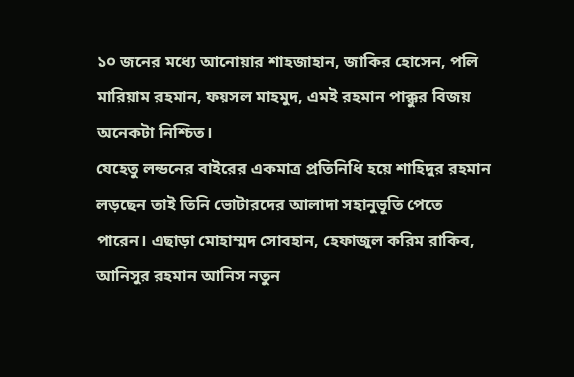১০ জনের মধ্যে আনোয়ার শাহজাহান, জাকির হোসেন, পলি মারিয়াম রহমান, ফয়সল মাহমুদ, এমই রহমান পাক্কুর বিজয় অনেকটা নিশ্চিত।
যেহেতু লন্ডনের বাইরের একমাত্র প্রতিনিধি হয়ে শাহিদুর রহমান লড়ছেন তাই তিনি ভোটারদের আলাদা সহানুভূতি পেতে পারেন। এছাড়া মোহাম্মদ সোবহান, হেফাজুল করিম রাকিব, আনিসুর রহমান আনিস নতুন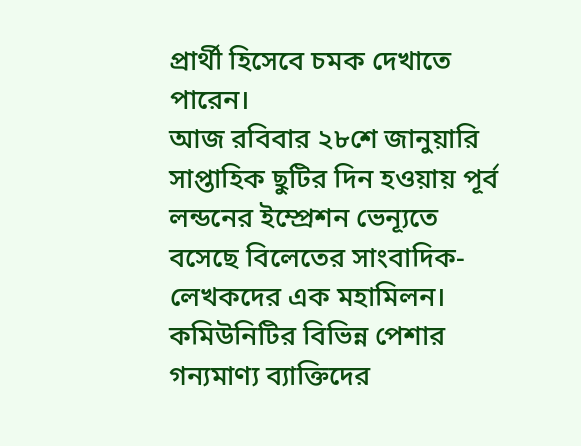প্রার্থী হিসেবে চমক দেখাতে পারেন।
আজ রবিবার ২৮শে জানুয়ারি সাপ্তাহিক ছুটির দিন হওয়ায় পূর্ব লন্ডনের ইম্প্রেশন ভেন্যূতে বসেছে বিলেতের সাংবাদিক-লেখকদের এক মহামিলন। কমিউনিটির বিভিন্ন পেশার গন্যমাণ্য ব্যাক্তিদের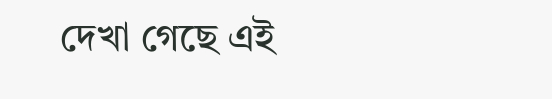দেখা গেছে এই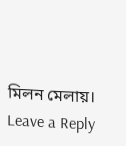মিলন মেলায়।
Leave a Reply